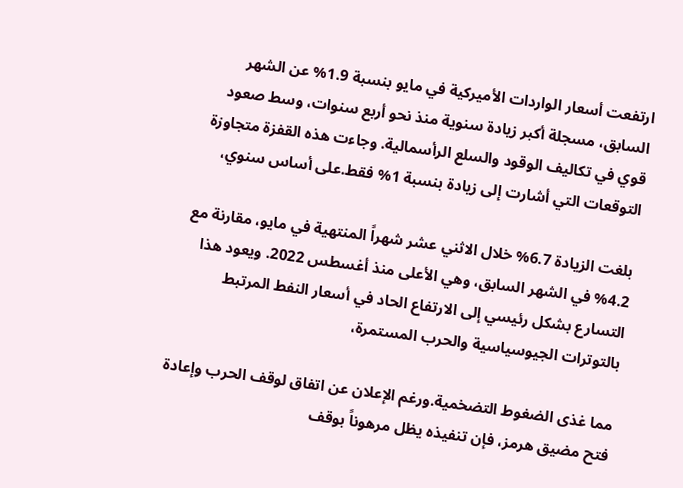ارتفعت أسعار الواردات الأميركية في مايو بنسبة 1.9% عن الشهر السابق، مسجلة أكبر زيادة سنوية منذ نحو أربع سنوات، وسط صعود قوي في تكاليف الوقود والسلع الرأسمالية. وجاءت هذه القفزة متجاوزة التوقعات التي أشارت إلى زيادة بنسبة 1% فقط.على أساس سنوي،

بلغت الزيادة 6.7% خلال الاثني عشر شهراً المنتهية في مايو، مقارنة مع 4.2% في الشهر السابق، وهي الأعلى منذ أغسطس 2022. ويعود هذا التسارع بشكل رئيسي إلى الارتفاع الحاد في أسعار النفط المرتبط بالتوترات الجيوسياسية والحرب المستمرة،

مما غذى الضغوط التضخمية.ورغم الإعلان عن اتفاق لوقف الحرب وإعادة فتح مضيق هرمز، فإن تنفيذه يظل مرهوناً بوقف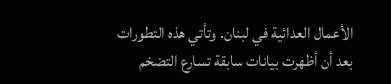الأعمال العدائية في لبنان. وتأتي هذه التطورات بعد أن أظهرت بيانات سابقة تسارع التضخم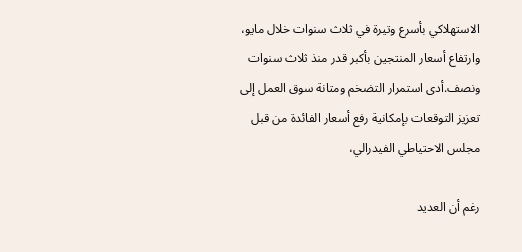الاستهلاكي بأسرع وتيرة في ثلاث سنوات خلال مايو، وارتفاع أسعار المنتجين بأكبر قدر منذ ثلاث سنوات ونصف.أدى استمرار التضخم ومتانة سوق العمل إلى تعزيز التوقعات بإمكانية رفع أسعار الفائدة من قبل مجلس الاحتياطي الفيدرالي،

رغم أن العديد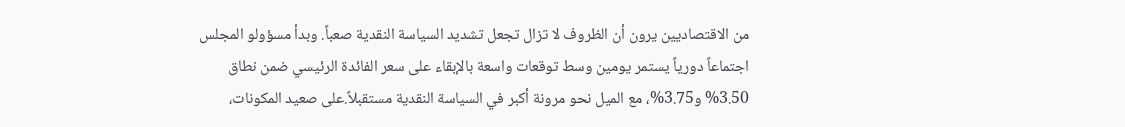من الاقتصاديين يرون أن الظروف لا تزال تجعل تشديد السياسة النقدية صعباً. وبدأ مسؤولو المجلس اجتماعاً دورياً يستمر يومين وسط توقعات واسعة بالإبقاء على سعر الفائدة الرئيسي ضمن نطاق 3.50% و3.75%، مع الميل نحو مرونة أكبر في السياسة النقدية مستقبلاً.على صعيد المكونات،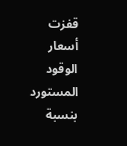قفزت أسعار الوقود المستورد بنسبة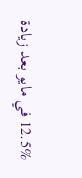12.5% في مايو بعد زيادة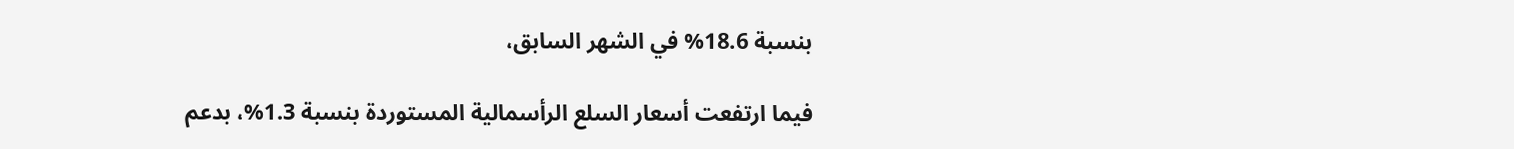بنسبة 18.6% في الشهر السابق،

فيما ارتفعت أسعار السلع الرأسمالية المستوردة بنسبة 1.3%، بدعم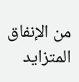من الإنفاق المتزايد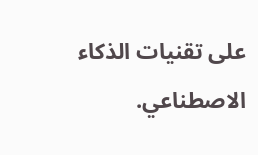على تقنيات الذكاء الاصطناعي.